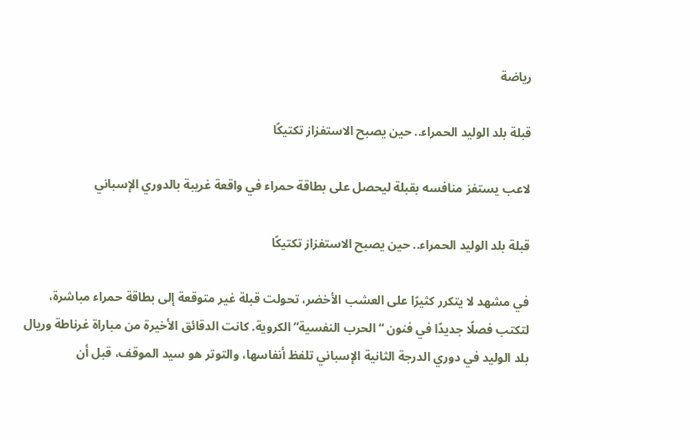رياضة

قبلة بلد الوليد الحمراء.. حين يصبح الاستفزاز تكتيكًا

لاعب يستفز منافسه بقبلة ليحصل على بطاقة حمراء في واقعة غريبة بالدوري الإسباني

قبلة بلد الوليد الحمراء.. حين يصبح الاستفزاز تكتيكًا

في مشهد لا يتكرر كثيرًا على العشب الأخضر، تحولت قبلة غير متوقعة إلى بطاقة حمراء مباشرة، لتكتب فصلًا جديدًا في فنون “الحرب النفسية” الكروية. كانت الدقائق الأخيرة من مباراة غرناطة وريال بلد الوليد في دوري الدرجة الثانية الإسباني تلفظ أنفاسها، والتوتر هو سيد الموقف، قبل أن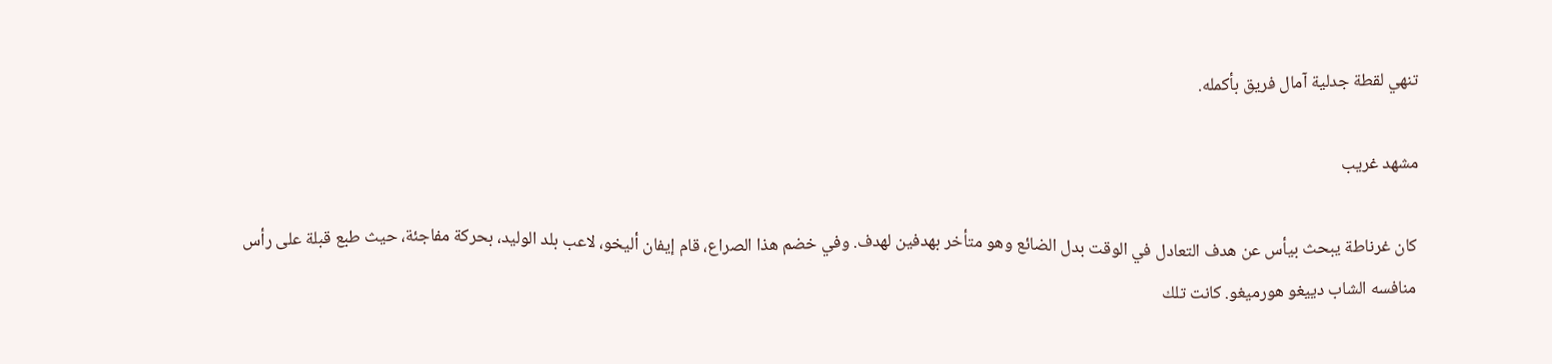تنهي لقطة جدلية آمال فريق بأكمله.

مشهد غريب

كان غرناطة يبحث بيأس عن هدف التعادل في الوقت بدل الضائع وهو متأخر بهدفين لهدف. وفي خضم هذا الصراع، قام إيفان أليخو، لاعب بلد الوليد، بحركة مفاجئة، حيث طبع قبلة على رأس منافسه الشاب دييغو هورميغو. كانت تلك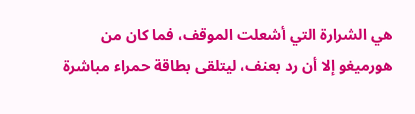هي الشرارة التي أشعلت الموقف، فما كان من هورميغو إلا أن رد بعنف، ليتلقى بطاقة حمراء مباشرة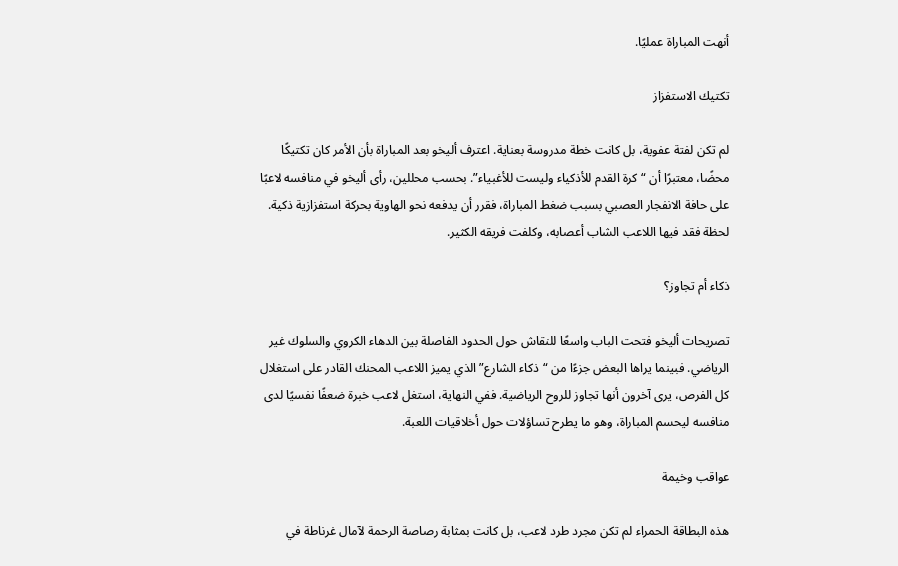أنهت المباراة عمليًا.

تكتيك الاستفزاز

لم تكن لفتة عفوية، بل كانت خطة مدروسة بعناية. اعترف أليخو بعد المباراة بأن الأمر كان تكتيكًا محضًا، معتبرًا أن “كرة القدم للأذكياء وليست للأغبياء”. بحسب محللين، رأى أليخو في منافسه لاعبًا على حافة الانفجار العصبي بسبب ضغط المباراة، فقرر أن يدفعه نحو الهاوية بحركة استفزازية ذكية. لحظة فقد فيها اللاعب الشاب أعصابه، وكلفت فريقه الكثير.

ذكاء أم تجاوز؟

تصريحات أليخو فتحت الباب واسعًا للنقاش حول الحدود الفاصلة بين الدهاء الكروي والسلوك غير الرياضي. فبينما يراها البعض جزءًا من “ذكاء الشارع” الذي يميز اللاعب المحنك القادر على استغلال كل الفرص، يرى آخرون أنها تجاوز للروح الرياضية. ففي النهاية، استغل لاعب خبرة ضعفًا نفسيًا لدى منافسه ليحسم المباراة، وهو ما يطرح تساؤلات حول أخلاقيات اللعبة.

عواقب وخيمة

هذه البطاقة الحمراء لم تكن مجرد طرد لاعب، بل كانت بمثابة رصاصة الرحمة لآمال غرناطة في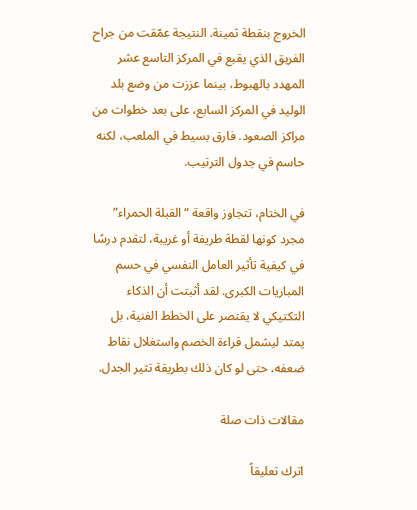الخروج بنقطة ثمينة. النتيجة عمّقت من جراح الفريق الذي يقبع في المركز التاسع عشر المهدد بالهبوط، بينما عززت من وضع بلد الوليد في المركز السابع، على بعد خطوات من مراكز الصعود. فارق بسيط في الملعب، لكنه حاسم في جدول الترتيب.

في الختام، تتجاوز واقعة “القبلة الحمراء” مجرد كونها لقطة طريفة أو غريبة، لتقدم درسًا في كيفية تأثير العامل النفسي في حسم المباريات الكبرى. لقد أثبتت أن الذكاء التكتيكي لا يقتصر على الخطط الفنية، بل يمتد ليشمل قراءة الخصم واستغلال نقاط ضعفه، حتى لو كان ذلك بطريقة تثير الجدل.

مقالات ذات صلة

اترك تعليقاً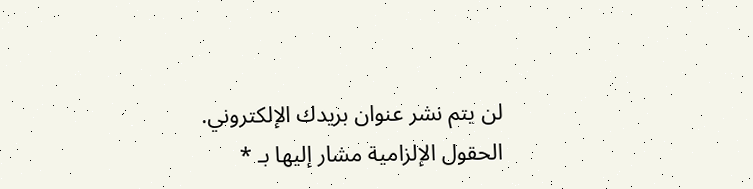لن يتم نشر عنوان بريدك الإلكتروني. الحقول الإلزامية مشار إليها بـ *